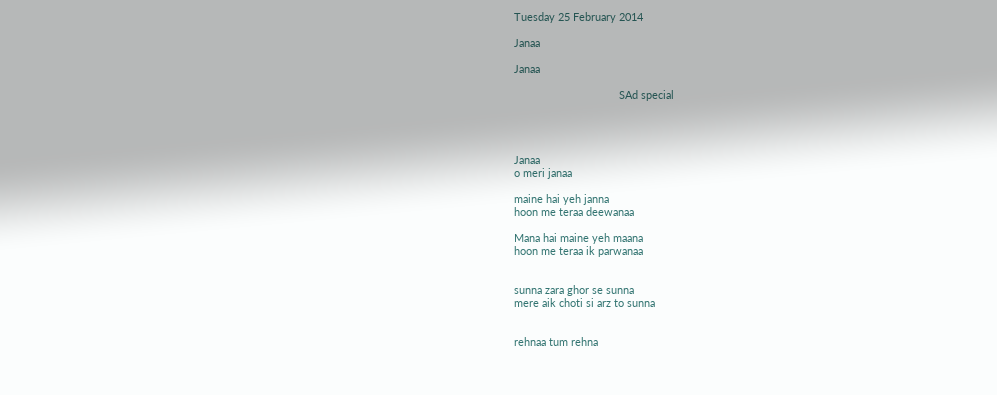Tuesday 25 February 2014

Janaa

Janaa

                                   SAd special




Janaa
o meri janaa

maine hai yeh janna
hoon me teraa deewanaa

Mana hai maine yeh maana
hoon me teraa ik parwanaa


sunna zara ghor se sunna
mere aik choti si arz to sunna


rehnaa tum rehna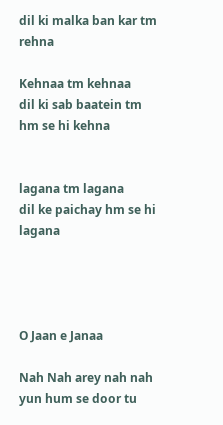dil ki malka ban kar tm rehna

Kehnaa tm kehnaa
dil ki sab baatein tm hm se hi kehna


lagana tm lagana
dil ke paichay hm se hi lagana




O Jaan e Janaa

Nah Nah arey nah nah
yun hum se door tu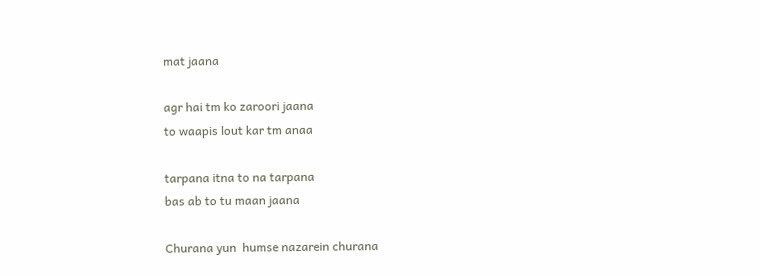mat jaana

agr hai tm ko zaroori jaana
to waapis lout kar tm anaa

tarpana itna to na tarpana
bas ab to tu maan jaana

Churana yun  humse nazarein churana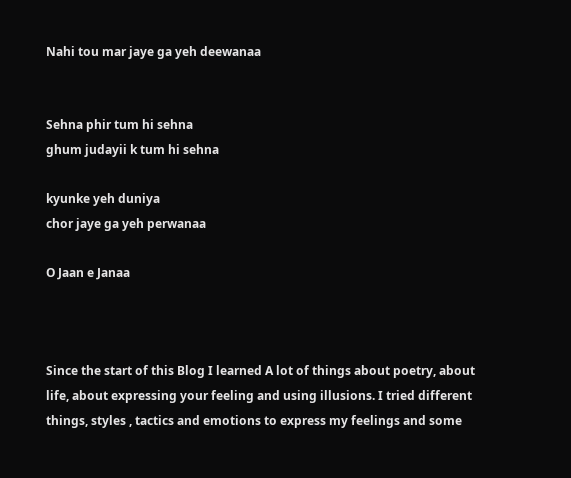Nahi tou mar jaye ga yeh deewanaa


Sehna phir tum hi sehna
ghum judayii k tum hi sehna

kyunke yeh duniya
chor jaye ga yeh perwanaa

O Jaan e Janaa



Since the start of this Blog I learned A lot of things about poetry, about life, about expressing your feeling and using illusions. I tried different things, styles , tactics and emotions to express my feelings and some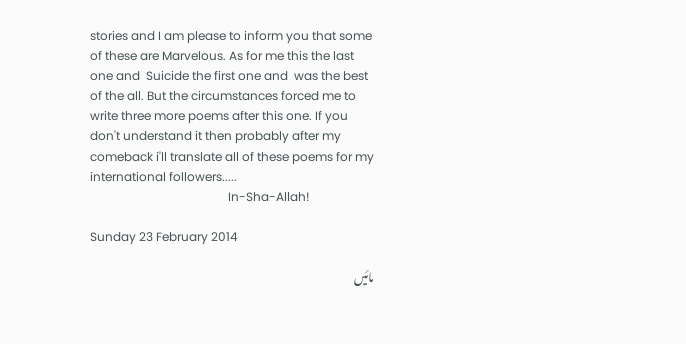stories and I am please to inform you that some of these are Marvelous. As for me this the last one and  Suicide the first one and  was the best of the all. But the circumstances forced me to write three more poems after this one. If you don't understand it then probably after my comeback i'll translate all of these poems for my international followers.....
                                              In-Sha-Allah!

Sunday 23 February 2014

مائیں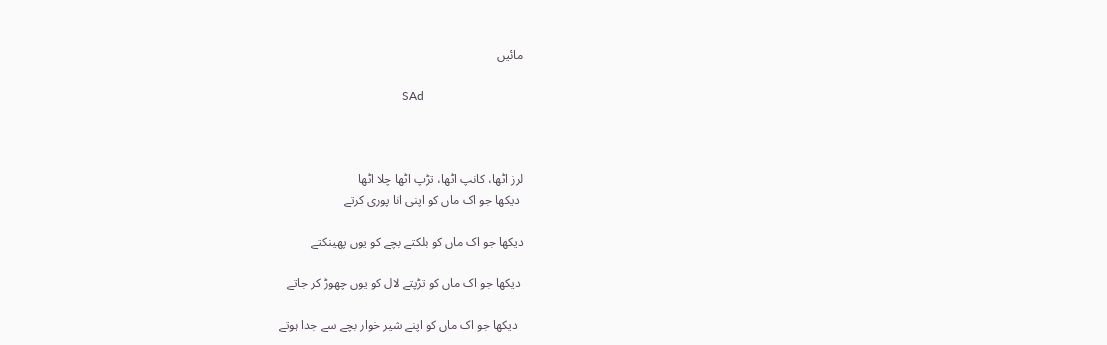مائیں

                                         SAd



لرز اٹھا، کانپ اٹھا، تڑپ اٹھا چلا اٹھا
 دیکھا جو اک ماں کو اپنی انا پوری کرتے

دیکھا جو اک ماں کو بلکتے بچے کو یوں پھینکتے

 دیکھا جو اک ماں کو تڑپتے لال کو یوں چھوڑ کر جاتے

  دیکھا جو اک ماں کو اپنے شیر خوار بچے سے جدا ہوتے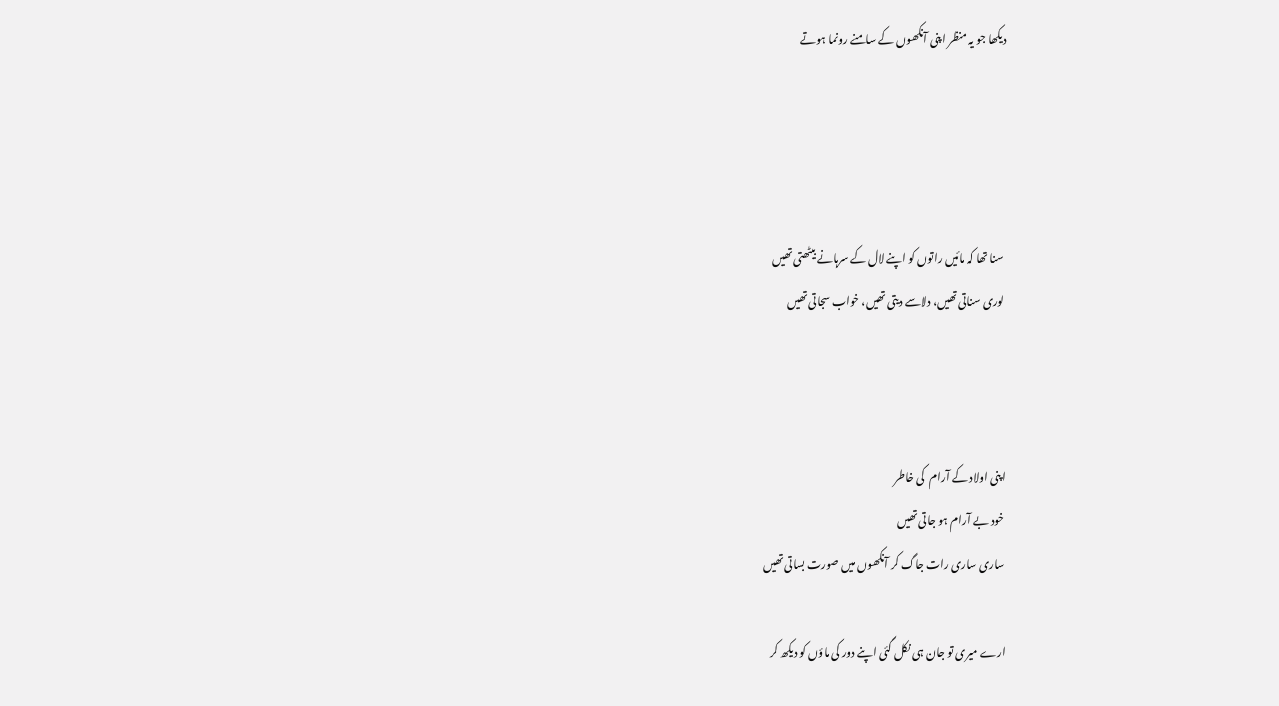دیکھا جو یہ منظر اپنی آنکھوں کے سامنے رونما ہوتے




 سنا تھا کہ مائیں راتوں کو اپنے لال کے سرہانے بیٹھتی تھیں
 لوری سناتی تھیں، دلاسے دیتی تھیں، خواب سجاتی تھیں



اپنی اولاد کے آرام  کی خاطر
 خود بے آرام ہو جاتی تھیں
 ساری ساری رات جاگ کر آنکھوں میں صورت بساتی تھیں

ارے میری تو جان ہی نکل گئی اپنے دور کی ماؤں کو دیکھ کر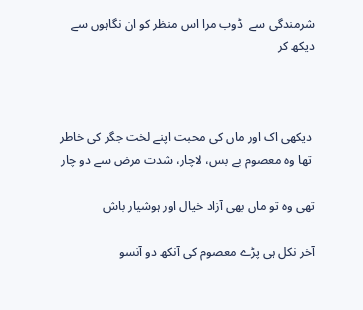شرمندگی سے  ڈوب مرا اس منظر کو ان نگاہوں سے دیکھ کر



 دیکھی اک اور ماں کی محبت اپنے لخت جگر کی خاطر
 تھا وہ معصوم بے بس، لاچار، شدت مرض سے دو چار

تھی وہ تو ماں بھی آزاد خیال اور ہوشیار باش

آخر نکل ہی پڑے معصوم کی آنکھ دو آنسو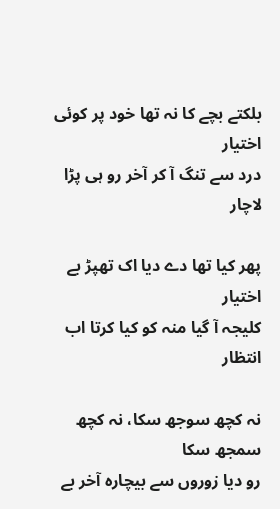بلکتے بچے کا نہ تھا خود پر کوئی اختیار
درد سے تنگ آ کر آخر رو ہی پڑا لاچار

پھر کیا تھا دے دیا اک تھپڑ بے اختیار
کلیجہ آ گیا منہ کو کیا کرتا اب انتظار

نہ کچھ سوجھ سکا، نہ کچھ سمجھ سکا
رو دیا زوروں سے بیچارہ آخر بے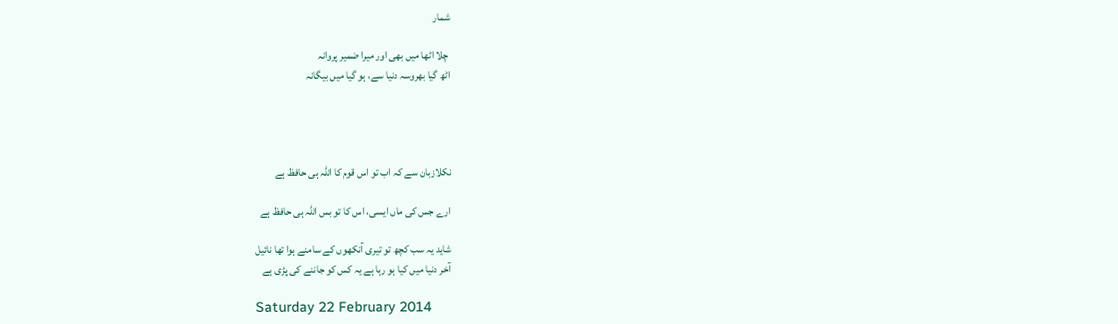شمار

 چلا اٹھا میں بھی اور میرا ضمیر پروانہ
اٹھ گیا بھروسہ دنیا سے، ہو گیا میں بیگانہ




نکلازبان سے کہ اب تو اس قوم کا اللہ ہی حافظ ہے

ارے جس کی ماں ایسی، اس کا تو بس اللہ ہی حافظ ہے

شاید یہ سب کچھ تو تیری آنکھوں کے سامنے ہوا تھا نائیل
آخر دنیا میں کیا ہو رہا ہے یہ کس کو جاننے کی پڑی ہے

Saturday 22 February 2014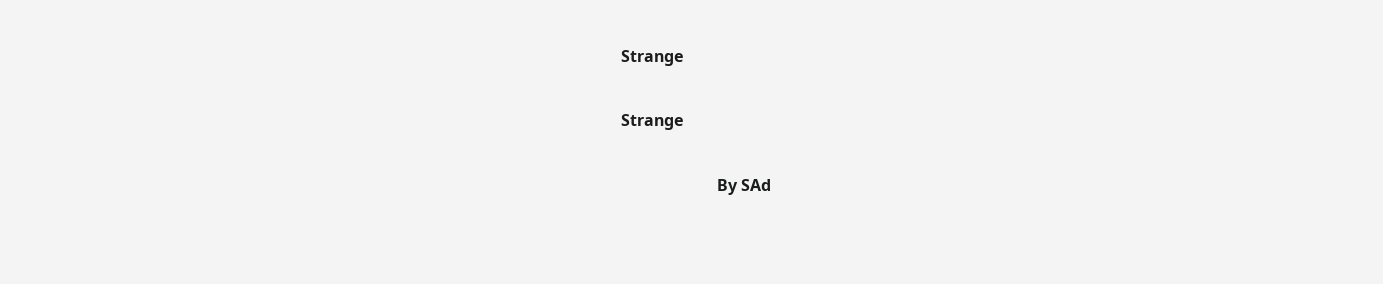Strange

Strange

                        By SAd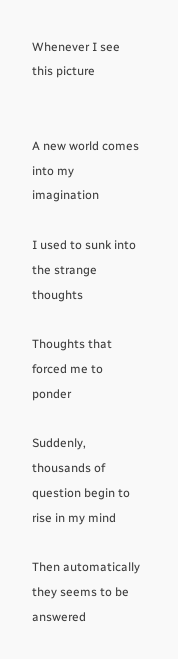Whenever I see this picture


A new world comes into my imagination

I used to sunk into the strange thoughts

Thoughts that forced me to ponder

Suddenly, thousands of question begin to rise in my mind

Then automatically they seems to be answered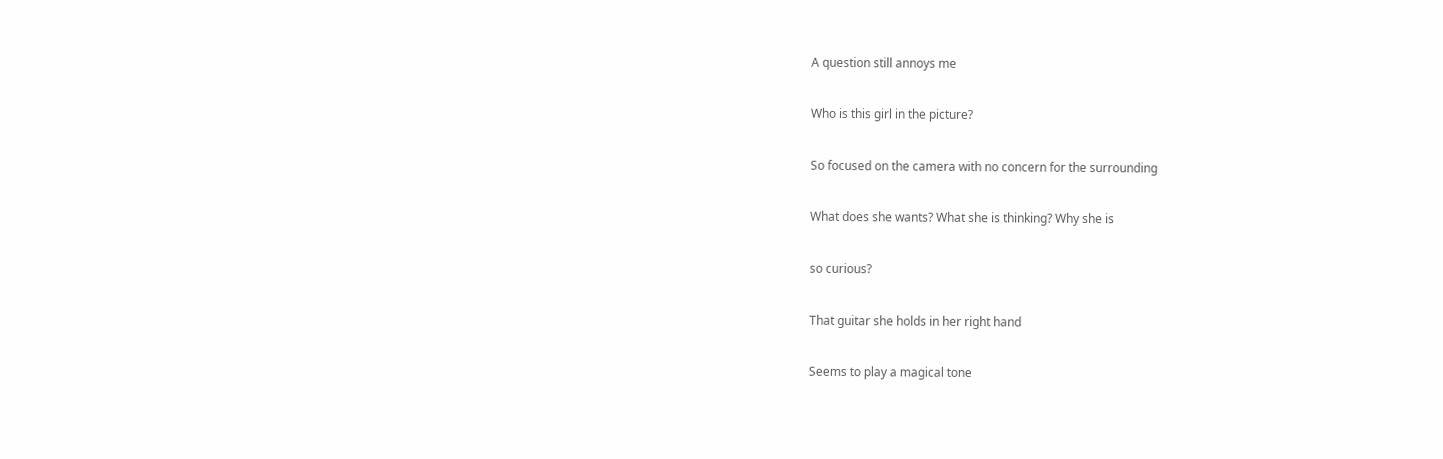A question still annoys me

Who is this girl in the picture?

So focused on the camera with no concern for the surrounding

What does she wants? What she is thinking? Why she is

so curious?

That guitar she holds in her right hand

Seems to play a magical tone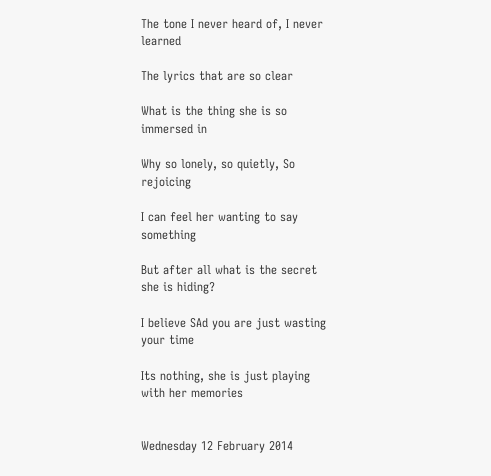The tone I never heard of, I never learned

The lyrics that are so clear

What is the thing she is so immersed in

Why so lonely, so quietly, So rejoicing

I can feel her wanting to say something

But after all what is the secret she is hiding?

I believe SAd you are just wasting your time

Its nothing, she is just playing with her memories


Wednesday 12 February 2014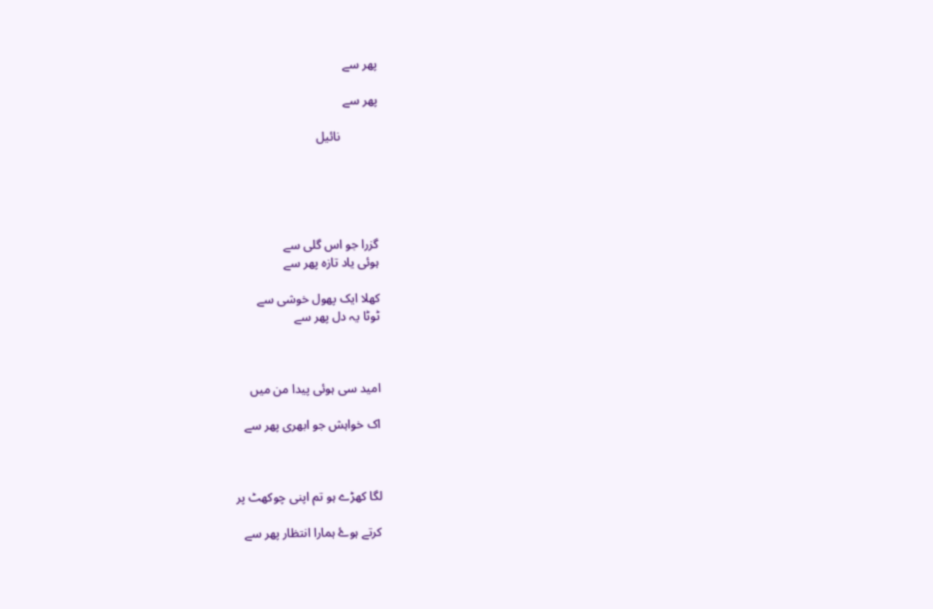پھر سے

پھر سے

            نائیل





گزرا جو اس گلی سے
ہوئی یاد تازہ پھر سے

کھلا ایک پھول خوشی سے
ٹوٹا یہ دل پھر سے



امید سی ہوئی پیدا من میں

اک خواہش جو ابھری پھر سے



لگا کھڑے ہو تم اپنی چوکھٹ پر

کرتے ہوۓ ہمارا انتظار پھر سے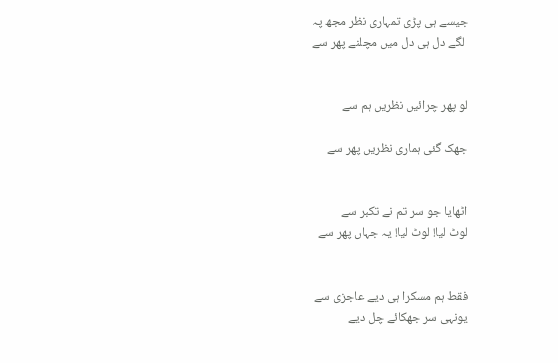جیسے ہی پڑی تمہاری نظر مجھ پہ
 لگے دل ہی دل میں مچلنے پھر سے


لو پھر چرائیں نظریں ہم سے

جھک گئی ہماری نظریں پھر سے


اٹھایا جو سر تم نے تکبر سے
لوٹ لیا! لوٹ لیا! یہ جہاں پھر سے


فقط ہم مسکرا ہی دیے عاجزی سے
یونہی سر جھکائے چل دیے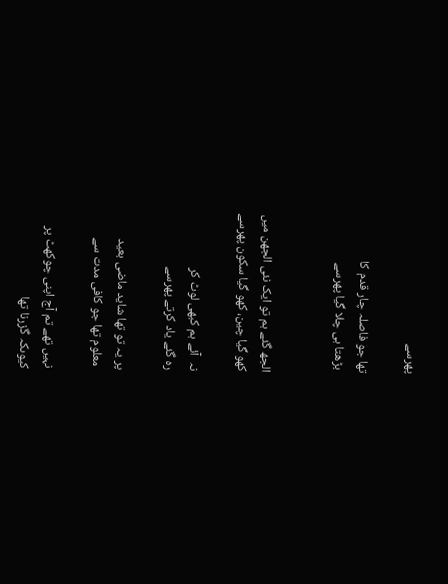پھرسے

تھا جو فاصلہ چار قدم کا
 بڑھتا ہی چلا گیا پھرسے


الجھ گئے ہم تو ایک نئی الجھن میں
کھو گیا چین، کھو گیا سکون پھرسے

نہ  آئے ہم کبھی لوٹ کر
رہ گئے یاد کرتے پھرسے

پر یہ تو تھا شاید ماضی بعید
 معلوم تھا جو کافی مدت سے

نہیں تھے تم آج اپنی چوکھٹ پر
کیوںکہ گزرنا تھا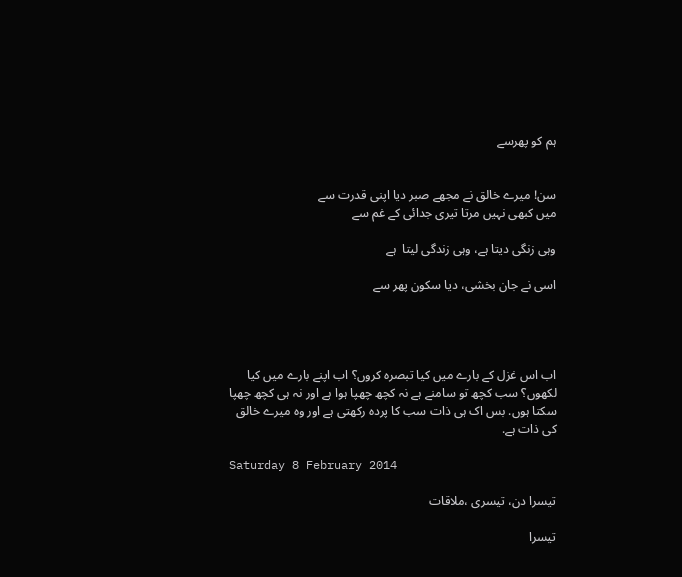ہم کو پھرسے


سن! میرے خالق نے مجھے صبر دیا اپنی قدرت سے
میں کبھی نہیں مرتا تیری جدائی کے غم سے

وہی زنگی دیتا ہے، وہی زندگی لیتا  ہے

اسی نے جان بخشی، دیا سکون پھر سے




اب اس غزل کے بارے میں کیا تبصرہ کروں؟ اب اپنے بارے میں کیا لکھوں؟ سب کچھ تو سامنے ہے نہ کچھ چھپا ہوا ہے اور نہ ہی کچھ چھپا سکتا ہوں. بس اک ہی ذات سب کا پردہ رکھتی ہے اور وہ میرے خالق کی ذات ہے.

Saturday 8 February 2014

تیسرا دن، تیسری ،ملاقات

تیسرا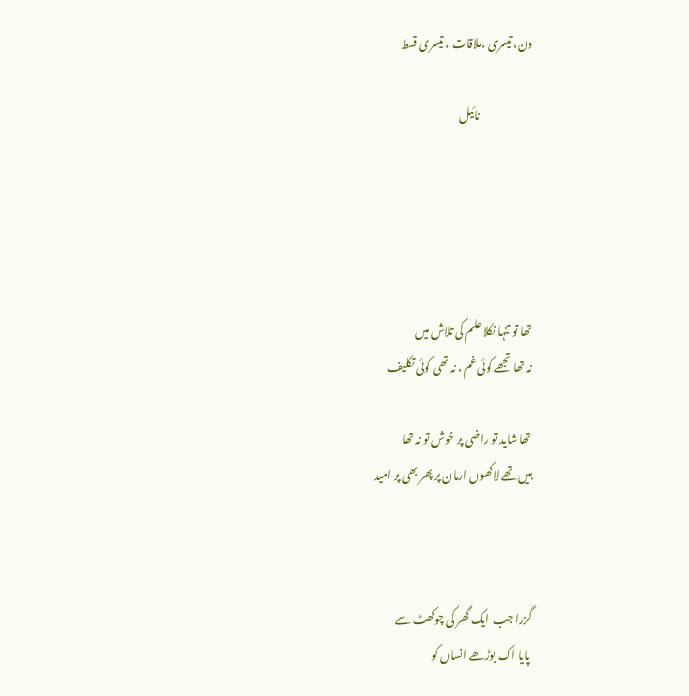دن، تیسری ،ملاقات ، تیسری قسط

                        نائیل





تھا تو تنہا نکلا علم کی تلاش میں
نہ تھا تجھے کوئی غم ، نہ تھی کوئی تکلیف

تھا شاید تو راضی پر خوش تو نہ تھا
ہیں تھے لاکھوں ارمان پر پھر بھی پر امید



گزرا جب  ایک گھر کی چوکھٹ سے
 پایا اک بوڑھے انساں کو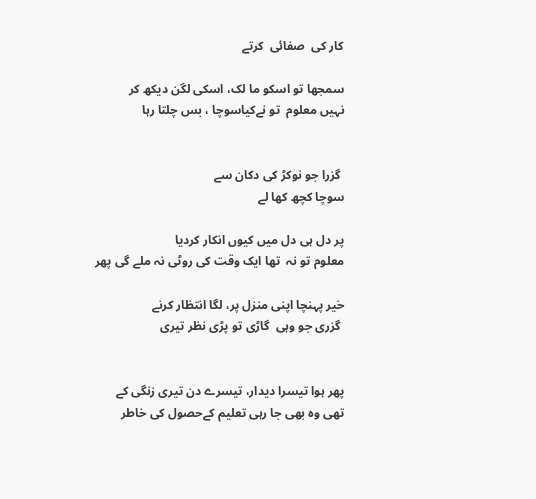کار کی  صفائی  کرتے

سمجھا تو اسکو ما لک، اسکی لگن دیکھ کر
نہیں معلوم  تو نےکیاسوچا ، بس چلتا رہا


 گزرا جو نوکڑ کی دکان سے
سوچا کچھ کھا لے

پر دل ہی دل میں کیوں انکار کردیا
معلوم تو نہ  تھا ایک وقت کی روٹی نہ ملے گی پھر

خیر پہنچا اپنی منزل پر، لگا انتظار کرنے
 گزری جو وہی  گاڑی تو پڑی نظر تیری


پھر ہوا تیسرا دیدار، تیسرے دن تیری زنگی کے
تھی وہ بھی جا رہی تعلیم کےحصول کی خاطر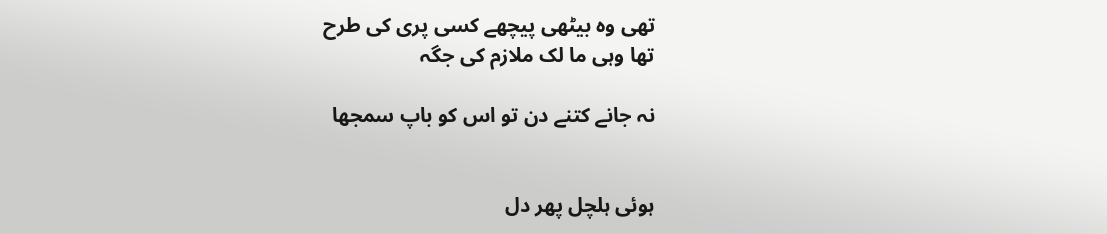تھی وہ بیٹھی پیچھے کسی پری کی طرح
تھا وہی ما لک ملازم کی جگہ

نہ جانے کتنے دن تو اس کو باپ سمجھا


ہوئی ہلچل پھر دل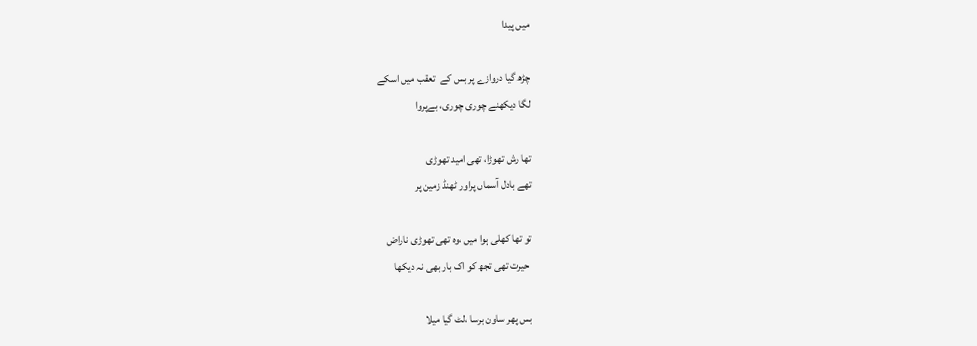میں پیدا

چڑھ گیا دروازے پر بس کے  تعقب میں اسکے
لگا دیکھنے چوری چوری، بےپروا

تھا رش تھوڑا، تھی امید تھوڑی
تھے بادل آسماں پراور ٹھنڈ زمین پر

تو تھا کھلی ہوا میں ،وہ تھی تھوڑی ناراض
 حیرت تھی تجھ کو اک بار بھی نہ دیکھا

بس پھر ساون برسا ،لٹ گیا میلا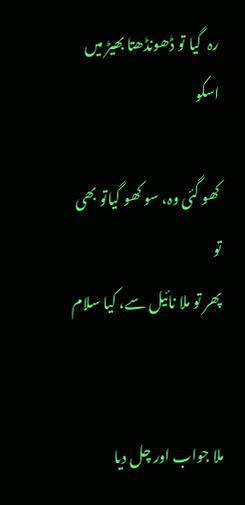رہ  گیا تو ڈھونڈھتا بھیڑ میں اسکو

کھو گئی وہ، سو کھو گیاتو بھی تو
پھر تو ملا نائیل سے، کیا سلام


ملا جواب اور چل دیا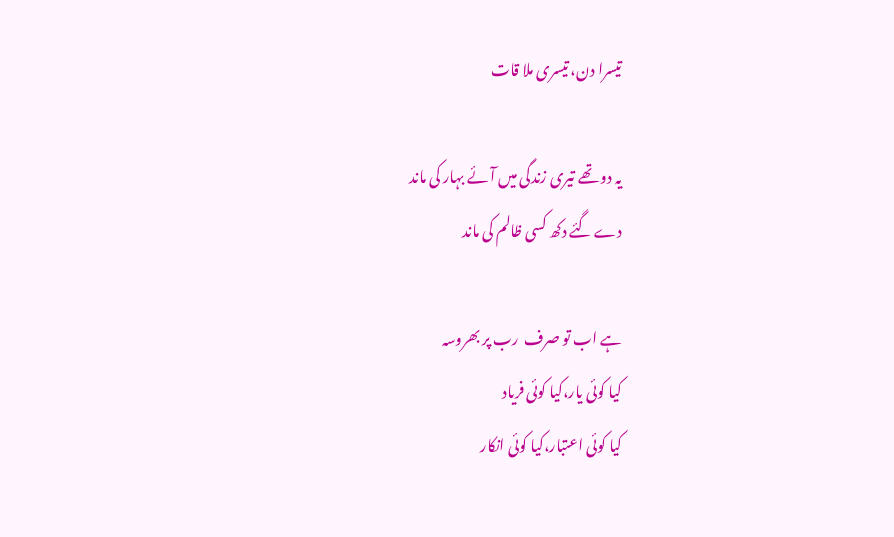تیسرا دن، تیسری ملا قات

یہ دو تھے تیری زندگی میں آئے بہار کی ماند
دے گئے دکھ کسی ظالم کی ماند

ہے اب تو صرف  رب پر بھروسہ
کیا کوئی یار،کیا کوئی فریاد
کیا کوئی اعتبار،کیا کوئی انکار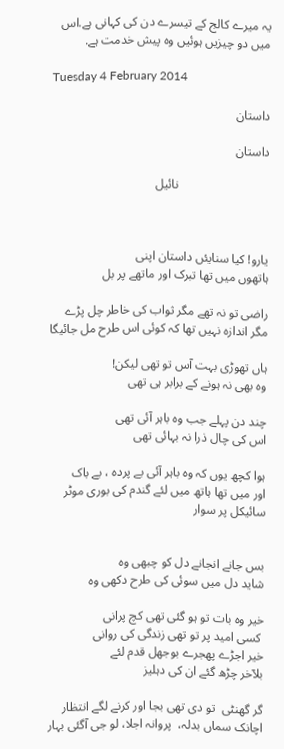یہ میرے کالج کے تیسرے دن کی کہانی ہے.اس میں دو چیزیں ہوئیں وہ پیش خدمت ہے.

Tuesday 4 February 2014

داستان

داستان

                             نائیل



یارو! کیا سنایئں داستان اپنی
ہاتھوں میں تھا تبرک اور ماتھے پر بل

راضی تو نہ تھے مگر ثواب کی خاطر چل پڑے
مگر اندازہ نہیں تھا کہ کوئی اس طرح مل جائیگا

ہاں تھوڑی بہت آس تو تھی لیکن!
وہ بھی نہ ہونے کے برابر ہی تھی

چند دن پہلے جب وہ باہر آئی تھی
اس کی چال ذرا نہ بہائی تھی

ہوا کچھ یوں کہ وہ باہر آئی بے پردہ ، بے باک
اور میں تھا ہاتھ میں لئے گندم کی بوری موٹر سائیکل پر سوار


بس جانے انجانے دل کو چبھی وہ
شاید دل میں سوئی کی طرح دکھی وہ

خیر وہ بات تو ہو گئی تھی کچ پرانی
 کسی امید پر تو تھی زندگی کی روانی
خیر اجڑے پھجرے بوجھل قدم لئے
بلآخر چڑھ گئے ان کی دہلیز

گر گھنٹی  تو دی تھی بجا اور کرنے لگے انتظار
اچانک سماں بدلہ،  پروانہ اجلا، لو جی آگئی بہار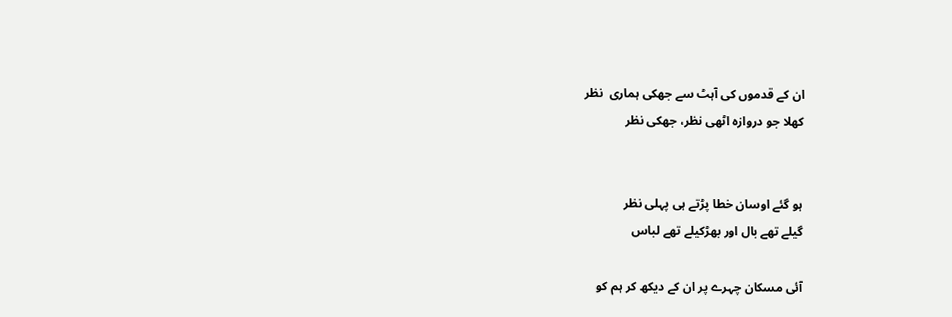ان کے قدموں کی آہٹ سے جھکی ہماری  نظر
کھلا جو دروازہ اٹھی نظر، جھکی نظر


ہو گئے اوسان خطا پڑتے ہی پہلی نظر
گیلے تھے بال اور بھڑکیلے تھے لباس

آئی مسکان چہرے پر ان کے دیکھ کر ہم کو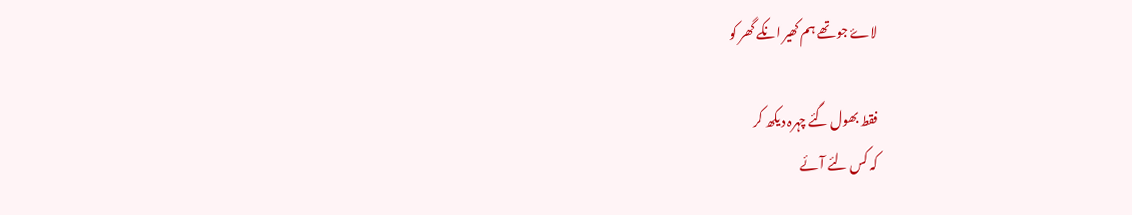لاۓ جو تھے ہم کھیر انکے گھر کو

فقط بھول گئے چہرہ دیکھ کر
کہ کس لئے آئے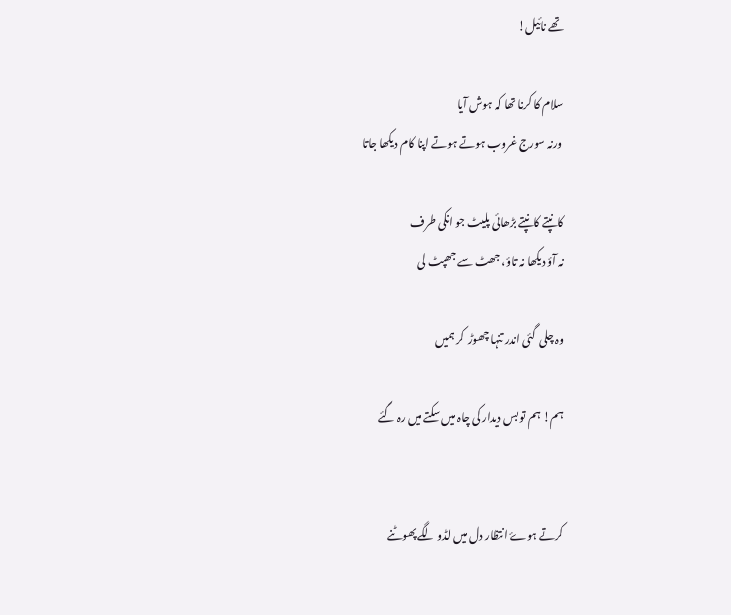تھے نائیل!

سلام کا کرنا تھا کہ ہوش آیا
 ورنہ سورج غروب ہوتے ہوتے اپنا کام دیکھا جاتا

کانپتے کانپتے بڑھائی پلیٹ جو انکی طرف
نہ آؤ دیکھا نہ تاؤ، جھٹ سے جھپٹ لی

وہ چلی  گئی اندر تنہا چھوڑ  کر ہمیں

ہم! ہم تو بس دیدار کی چاہ میں سکتے میں رہ گئے


کرتے ہوۓ انتظار دل میں لڈو لگے پھوٹنے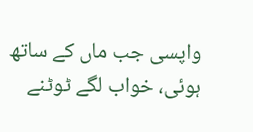واپسی جب ماں کے ساتھ ہوئی، خواب لگے ٹوٹنے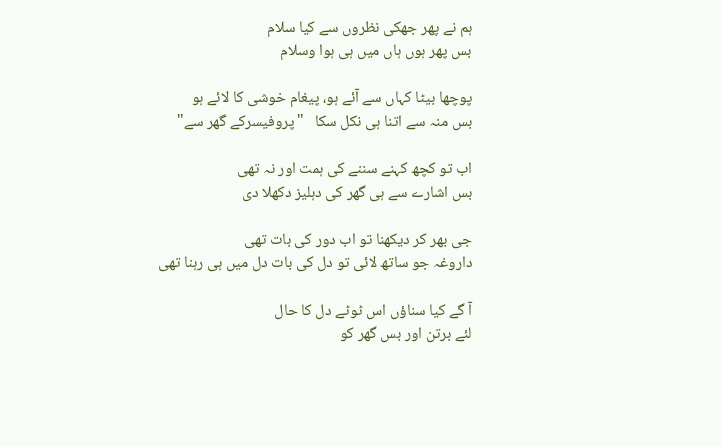ہم نے پھر جھکی نظروں سے کیا سلام
بس پھر ہوں ہاں میں ہی ہوا وسلام

پوچھا بیٹا کہاں سے آئے ہو، پیغام خوشی کا لائے ہو
بس منہ سے اتنا ہی نکل سکا   "پروفیسرکے گھر سے"

اب تو کچھ کہنے سننے کی ہمت اور نہ تھی
بس اشارے سے ہی گھر کی دہلیز دکھلا دی

جی بھر کر دیکھنا تو اب دور کی بات تھی
داروغہ جو ساتھ لائی تو دل کی بات دل میں ہی رہنا تھی

آ گے کیا سناؤں اس ٹوٹے دل کا حال
لئے برتن اور بس گھر کو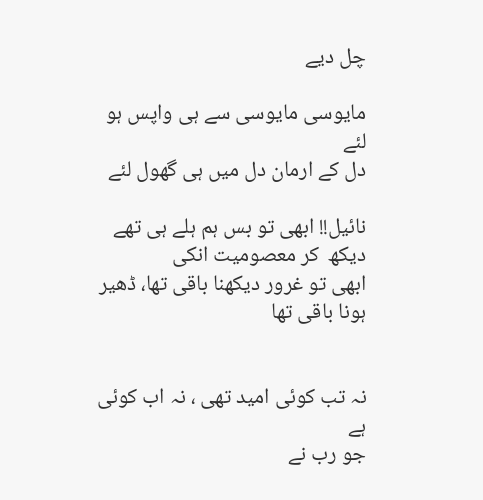چل دیے

مایوسی مایوسی سے ہی واپس ہو لئے
دل کے ارمان دل میں ہی گھول لئے

نائیل!! ابھی تو بس ہم ہلے ہی تھے دیکھ  کر معصومیت انکی
ابھی تو غرور دیکھنا باقی تھا، ڈھیر ہونا باقی تھا


نہ تب کوئی امید تھی ، نہ اب کوئی ہے
جو رب نے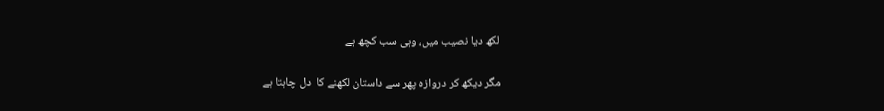لکھ دیا نصیب میں، وہی سب کچھ ہے

مگر دیکھ کر دروازہ پھر سے داستان لکھنے کا  دل چاہتا ہے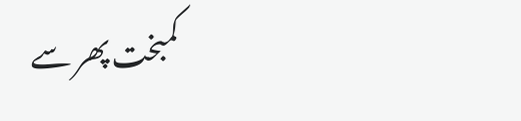کمبخت پھر سے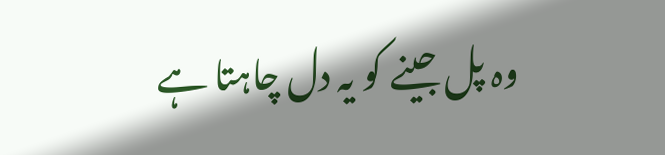وہ پل جینے کو یہ دل چاہتا ہے